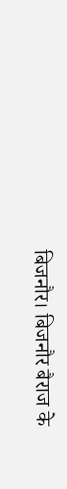बिजनौर। बिजनौर बैराज के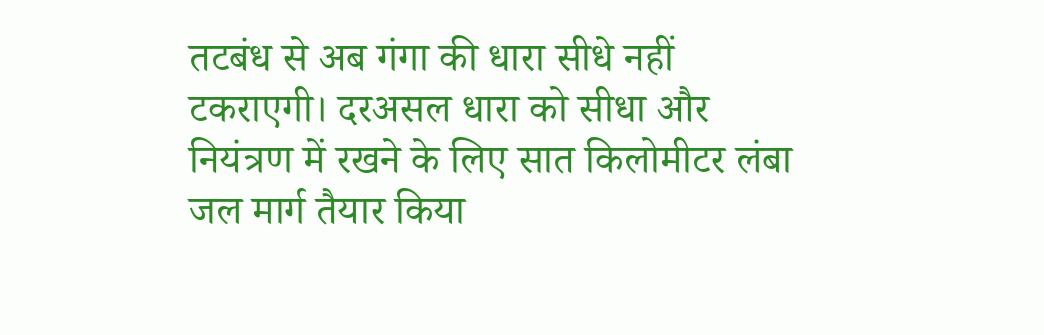तटबंध से अब गंगा की धारा सीधे नहीं टकराएगी। दरअसल धारा को सीधा और नियंत्रण में रखने के लिए सात किलोमीटर लंबा जल मार्ग तैयार किया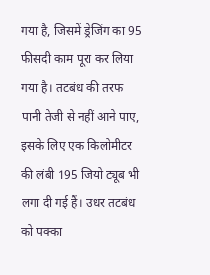गया है, जिसमें ड्रेजिंग का 95 फीसदी काम पूरा कर लिया गया है। तटबंध की तरफ पानी तेजी से नहीं आने पाए, इसके लिए एक किलोमीटर की लंबी 195 जियो ट्यूब भी लगा दी गई हैं। उधर तटबंध को पक्का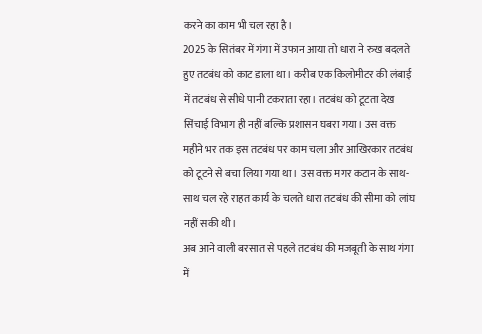करने का काम भी चल रहा है।
2025 के सितंबर में गंगा में उफान आया तो धारा ने रुख बदलते हुए तटबंध को काट डाला था। करीब एक किलोमीटर की लंबाई में तटबंध से सीधे पानी टकराता रहा। तटबंध को टूटता देख सिंचाई विभाग ही नहीं बल्कि प्रशासन घबरा गया। उस वक्त महीने भर तक इस तटबंध पर काम चला और आखिरकार तटबंध को टूटने से बचा लिया गया था। उस वक्त मगर कटान के साथ-साथ चल रहे राहत कार्य के चलते धारा तटबंध की सीमा को लांघ नहीं सकी थी।
अब आने वाली बरसात से पहले तटबंध की मजबूती के साथ गंगा में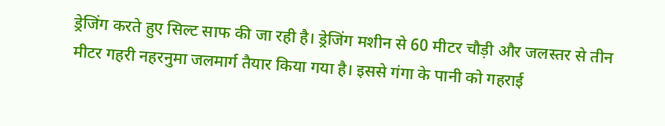ड्रेजिंग करते हुए सिल्ट साफ की जा रही है। ड्रेजिंग मशीन से 60 मीटर चौड़ी और जलस्तर से तीन मीटर गहरी नहरनुमा जलमार्ग तैयार किया गया है। इससे गंगा के पानी को गहराई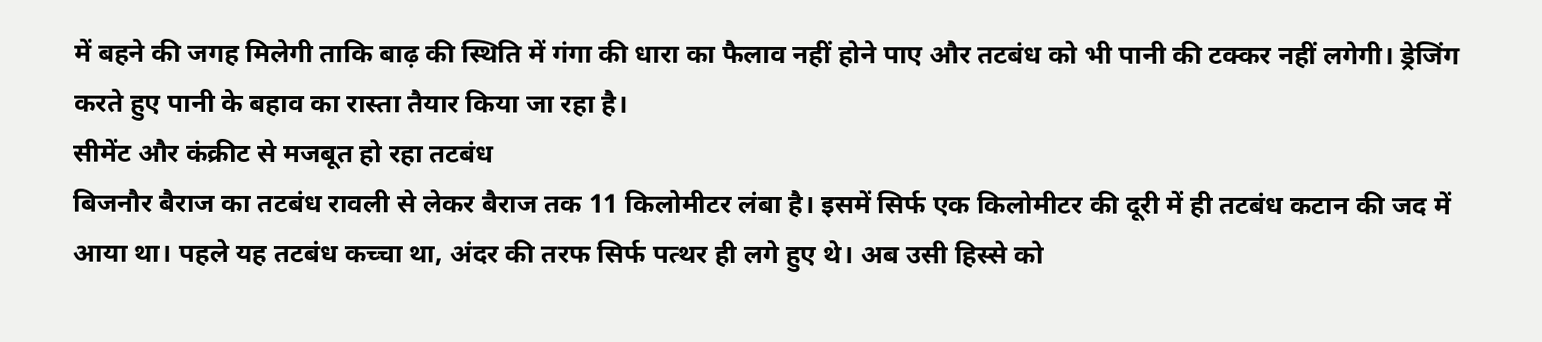में बहने की जगह मिलेगी ताकि बाढ़ की स्थिति में गंगा की धारा का फैलाव नहीं होने पाए और तटबंध को भी पानी की टक्कर नहीं लगेगी। ड्रेजिंग करते हुए पानी के बहाव का रास्ता तैयार किया जा रहा है।
सीमेंट और कंक्रीट से मजबूत हो रहा तटबंध
बिजनौर बैराज का तटबंध रावली से लेकर बैराज तक 11 किलोमीटर लंबा है। इसमें सिर्फ एक किलोमीटर की दूरी में ही तटबंध कटान की जद में आया था। पहले यह तटबंध कच्चा था, अंदर की तरफ सिर्फ पत्थर ही लगे हुए थे। अब उसी हिस्से को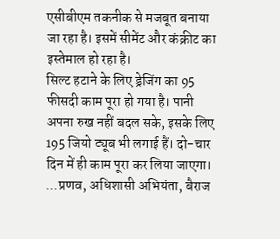एसीबीएम तकनीक से मजबूत बनाया जा रहा है। इसमें सीमेंट और कंक्रीट का इस्तेमाल हो रहा है।
सिल्ट हटाने के लिए ड्रेजिंग का 95 फीसदी काम पूरा हो गया है। पानी अपना रुख नहीं बदल सके, इसके लिए 195 जियो ट्यूब भी लगाई हैं। दो-चार दिन में ही काम पूरा कर लिया जाएगा। ...प्रणव, अधिशासी अभियंता, बैराज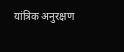यांत्रिक अनुरक्षण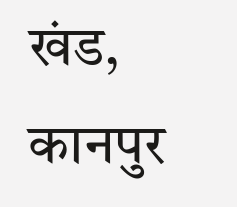खंड, कानपुर